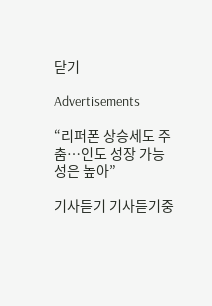닫기

Advertisements

“리퍼폰 상승세도 주춤…인도 성장 가능성은 높아”

기사듣기 기사듣기중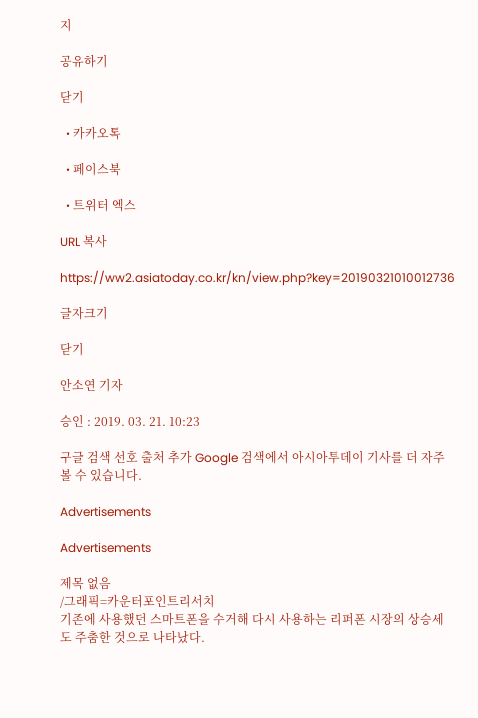지

공유하기

닫기

  • 카카오톡

  • 페이스북

  • 트위터 엑스

URL 복사

https://ww2.asiatoday.co.kr/kn/view.php?key=20190321010012736

글자크기

닫기

안소연 기자

승인 : 2019. 03. 21. 10:23

구글 검색 선호 출처 추가 Google 검색에서 아시아투데이 기사를 더 자주 볼 수 있습니다.

Advertisements

Advertisements

제목 없음
/그래픽=카운터포인트리서치
기존에 사용했던 스마트폰을 수거해 다시 사용하는 리퍼폰 시장의 상승세도 주춤한 것으로 나타났다.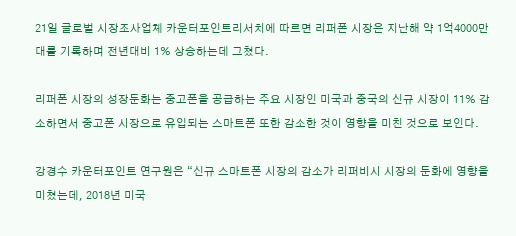21일 글로벌 시장조사업체 카운터포인트리서치에 따르면 리퍼폰 시장은 지난해 약 1억4000만대를 기록하며 전년대비 1% 상승하는데 그쳤다.

리퍼폰 시장의 성장둔화는 중고폰을 공급하는 주요 시장인 미국과 중국의 신규 시장이 11% 감소하면서 중고폰 시장으로 유입되는 스마트폰 또한 감소한 것이 영향을 미친 것으로 보인다.

강경수 카운터포인트 연구원은 “신규 스마트폰 시장의 감소가 리퍼비시 시장의 둔화에 영향을 미쳤는데, 2018년 미국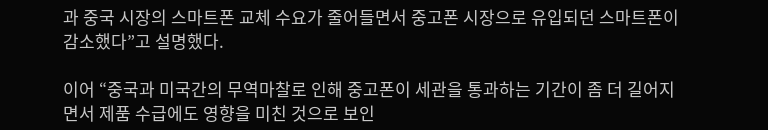과 중국 시장의 스마트폰 교체 수요가 줄어들면서 중고폰 시장으로 유입되던 스마트폰이 감소했다”고 설명했다.

이어 “중국과 미국간의 무역마찰로 인해 중고폰이 세관을 통과하는 기간이 좀 더 길어지면서 제품 수급에도 영향을 미친 것으로 보인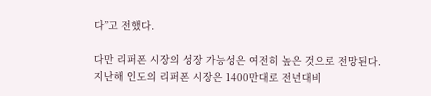다”고 전했다.

다만 리퍼폰 시장의 성장 가능성은 여전히 높은 것으로 전망된다. 지난해 인도의 리퍼폰 시장은 1400만대로 전년대비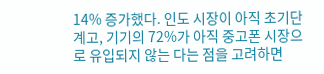14% 증가했다. 인도 시장이 아직 초기단계고, 기기의 72%가 아직 중고폰 시장으로 유입되지 않는 다는 점을 고려하면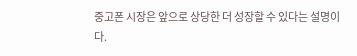중고폰 시장은 앞으로 상당한 더 성장할 수 있다는 설명이다.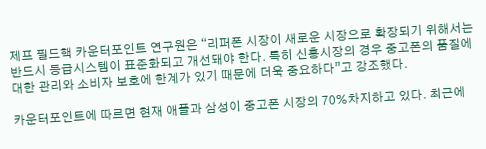제프 필드핵 카운터포인트 연구원은 “리퍼폰 시장이 새로운 시장으로 확장되기 위해서는 반드시 등급시스템이 표준화되고 개선돼야 한다. 특히 신흥시장의 경우 중고폰의 품질에 대한 관리와 소비자 보호에 한계가 있기 때문에 더욱 중요하다”고 강조했다.

카운터포인트에 따르면 현재 애플과 삼성이 중고폰 시장의 70%차지하고 있다. 최근에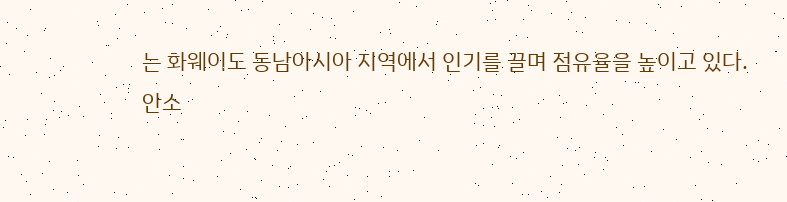는 화웨이도 동남아시아 지역에서 인기를 끌며 점유율을 높이고 있다.
안소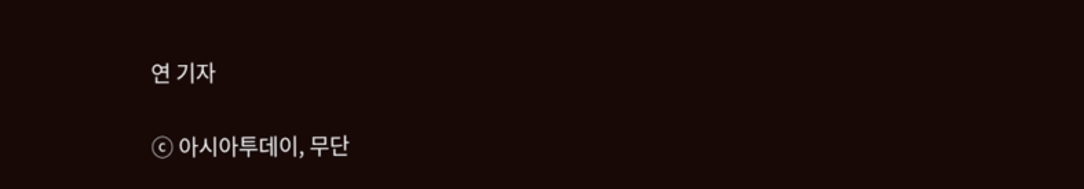연 기자

ⓒ 아시아투데이, 무단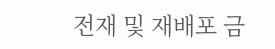전재 및 재배포 금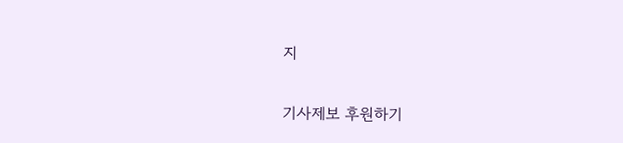지

기사제보 후원하기